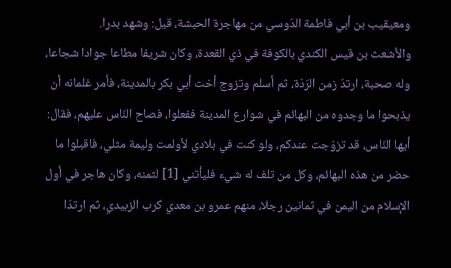ومعيقيب بن أبي فاطمة الدّوسي من مهاجرة الحبشة، قيل: وشهد بدرا.
والأشعث بن قيس الكندي بالكوفة في ذي القعدة، وكان شريفا مطاعا جوادا شجاعا، وله صحبة، ارتدّ زمن الرّدّة، ثم أسلم وتزوج أخت أبي بكر بالمدينة، فأمر غلمانه أن يذبحوا ما وجدوه من البهائم في شوارع المدينة ففعلوا، فصاح النّاس عليهم، فقال: أيها النّاس، قد تزوّجت عندكم، ولو كنت في بلادي لأولمت وليمة مثلي، فاقبلوا ما حضر من هذه البهائم، وكل من تلف له شيء فليأتني [1] لثمنه، وكان هاجر في أول الإسلام من اليمن في ثمانين رجلا، منهم عمرو بن معدي كرب الزبيدي، ثم ارتدّا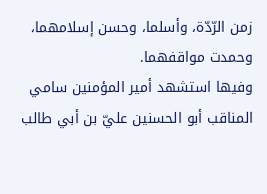زمن الرّدّة، وأسلما، وحسن إسلامهما، وحمدت مواقفهما.
وفيها استشهد أمير المؤمنين سامي المناقب أبو الحسنين عليّ بن أبي طالب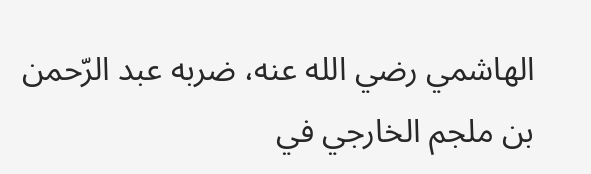الهاشمي رضي الله عنه، ضربه عبد الرّحمن بن ملجم الخارجي في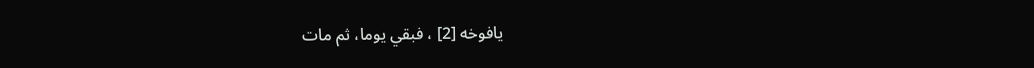يافوخه [2] ، فبقي يوما، ثم مات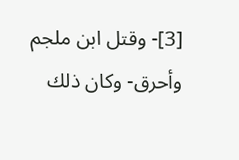[3]- وقتل ابن ملجم وأحرق- وكان ذلك